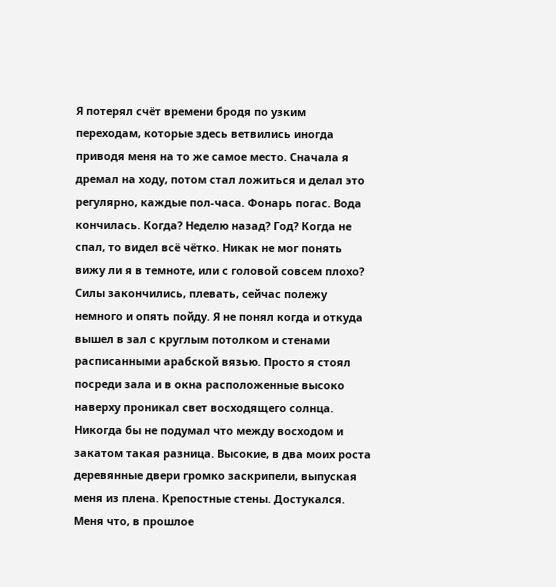Я потерял счёт времени бродя по узким переходам, которые здесь ветвились иногда приводя меня на то же самое место. Сначала я дремал на ходу, потом стал ложиться и делал это регулярно, каждые пол-часа. Фонарь погас. Вода кончилась. Когда? Неделю назад? Год? Когда не спал, то видел всё чётко. Никак не мог понять вижу ли я в темноте, или с головой совсем плохо? Силы закончились, плевать, сейчас полежу немного и опять пойду. Я не понял когда и откуда вышел в зал с круглым потолком и стенами расписанными арабской вязью. Просто я стоял посреди зала и в окна расположенные высоко наверху проникал свет восходящего солнца. Никогда бы не подумал что между восходом и закатом такая разница. Высокие, в два моих роста деревянные двери громко заскрипели, выпуская меня из плена. Крепостные стены. Достукался. Меня что, в прошлое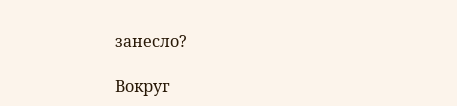занесло?

Вокруг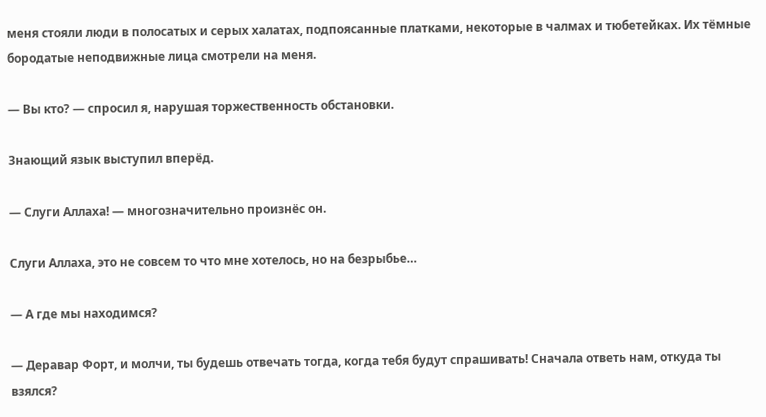меня стояли люди в полосатых и серых халатах, подпоясанные платками, некоторые в чалмах и тюбетейках. Их тёмные бородатые неподвижные лица смотрели на меня.

— Вы кто? — спросил я, нарушая торжественность обстановки.

Знающий язык выступил вперёд.

— Слуги Аллаха! — многозначительно произнёс он.

Слуги Аллаха, это не совсем то что мне хотелось, но на безрыбье…

— А где мы находимся?

— Деравар Форт, и молчи, ты будешь отвечать тогда, когда тебя будут спрашивать! Сначала ответь нам, откуда ты взялся?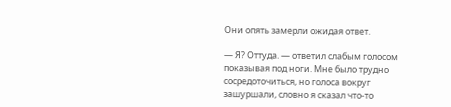Они опять замерли ожидая ответ.

— Я? Оттуда. — ответил слабым голосом показывая под ноги. Мне было трудно сосредоточиться, но голоса вокруг зашуршали, словно я сказал что-то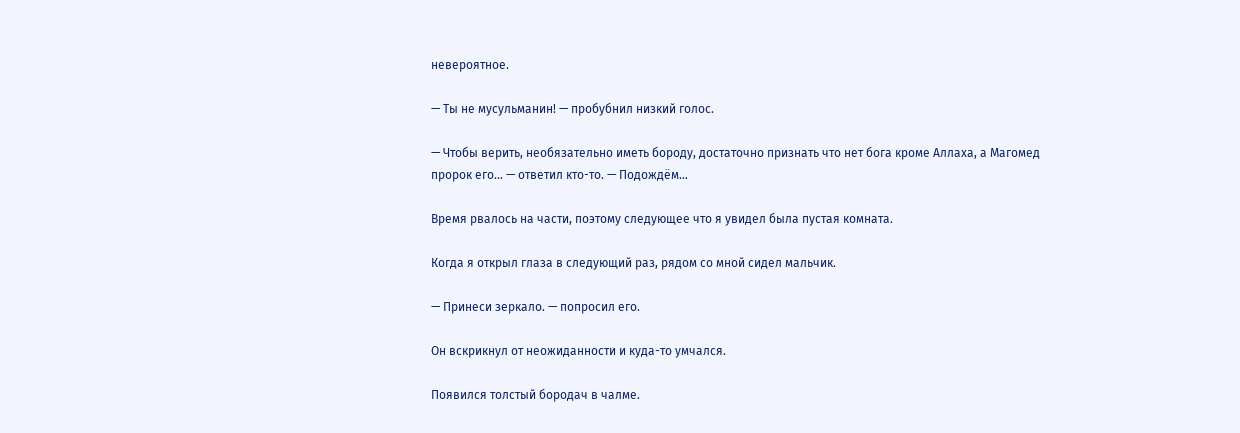невероятное.

— Ты не мусульманин! — пробубнил низкий голос.

— Чтобы верить, необязательно иметь бороду, достаточно признать что нет бога кроме Аллаха, а Магомед пророк его… — ответил кто-то. — Подождём…

Время рвалось на части, поэтому следующее что я увидел была пустая комната.

Когда я открыл глаза в следующий раз, рядом со мной сидел мальчик.

— Принеси зеркало. — попросил его.

Он вскрикнул от неожиданности и куда-то умчался.

Появился толстый бородач в чалме.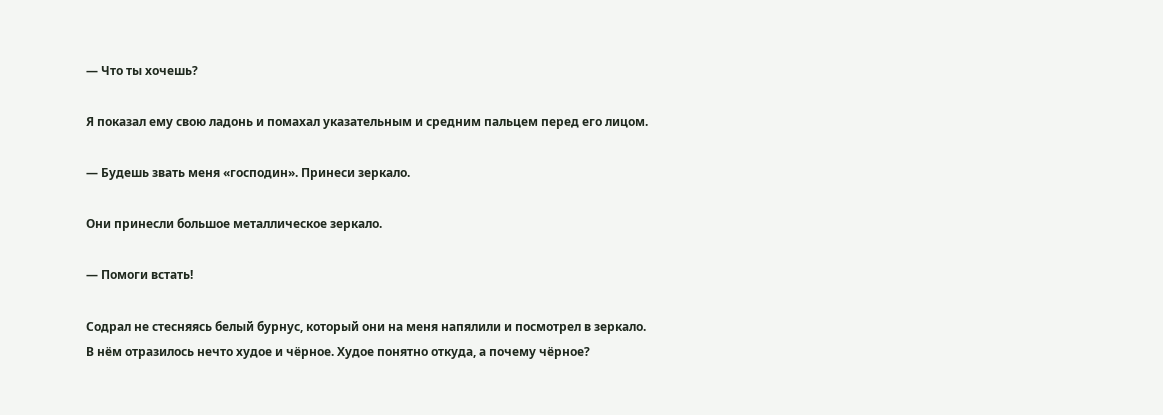— Что ты хочешь?

Я показал ему свою ладонь и помахал указательным и средним пальцем перед его лицом.

— Будешь звать меня «господин». Принеси зеркало.

Они принесли большое металлическое зеркало.

— Помоги встать!

Содрал не стесняясь белый бурнус, который они на меня напялили и посмотрел в зеркало. В нём отразилось нечто худое и чёрное. Худое понятно откуда, а почему чёрное?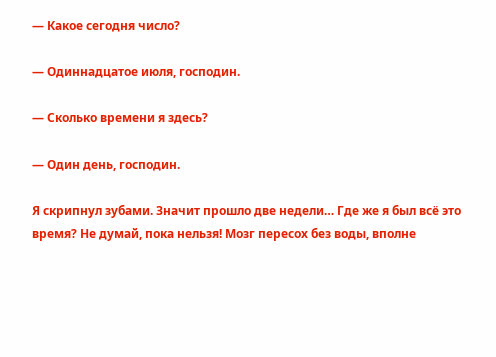— Какое сегодня число?

— Одиннадцатое июля, господин.

— Сколько времени я здесь?

— Один день, господин.

Я скрипнул зубами. Значит прошло две недели… Где же я был всё это время? Не думай, пока нельзя! Мозг пересох без воды, вполне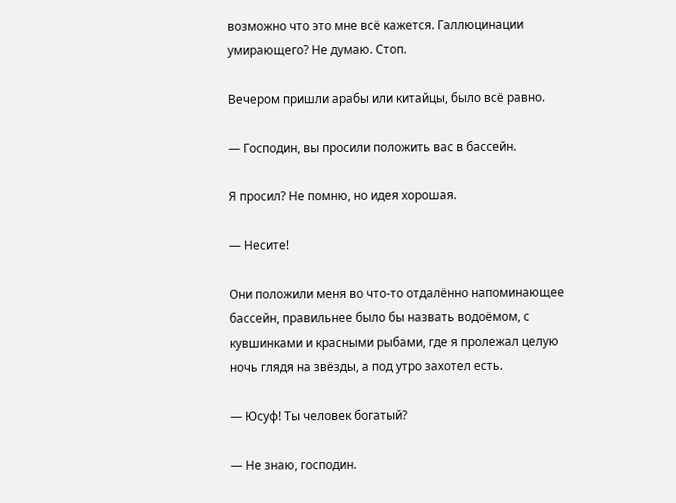возможно что это мне всё кажется. Галлюцинации умирающего? Не думаю. Стоп.

Вечером пришли арабы или китайцы, было всё равно.

— Господин, вы просили положить вас в бассейн.

Я просил? Не помню, но идея хорошая.

— Несите!

Они положили меня во что-то отдалённо напоминающее бассейн, правильнее было бы назвать водоёмом, с кувшинками и красными рыбами, где я пролежал целую ночь глядя на звёзды, а под утро захотел есть.

— Юсуф! Ты человек богатый?

— Не знаю, господин.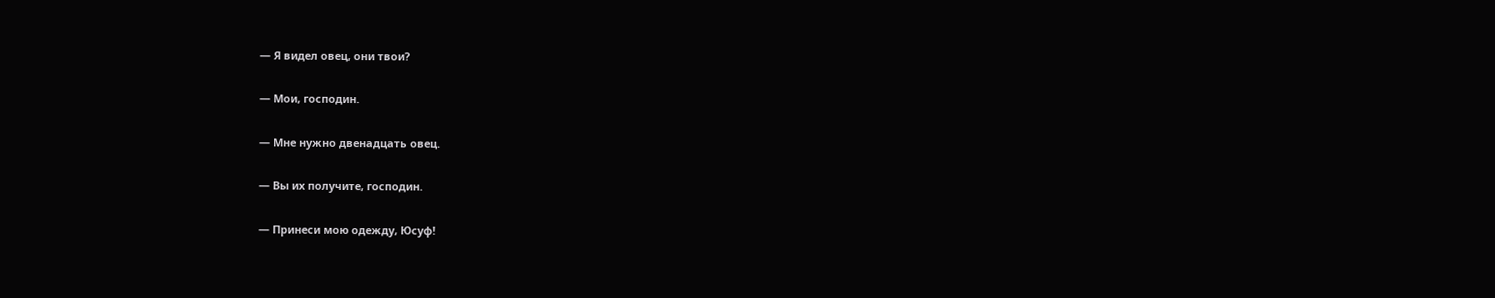— Я видел овец, они твои?

— Мои, господин.

— Мне нужно двенадцать овец.

— Вы их получите, господин.

— Принеси мою одежду, Юсуф!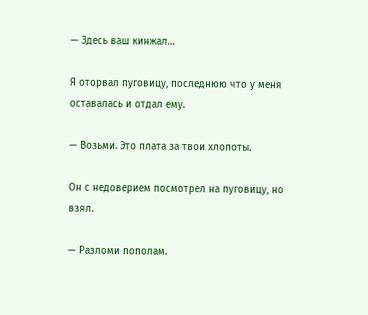— Здесь ваш кинжал…

Я оторвал пуговицу, последнюю что у меня оставалась и отдал ему.

— Возьми. Это плата за твои хлопоты.

Он с недоверием посмотрел на пуговицу, но взял.

— Разломи пополам.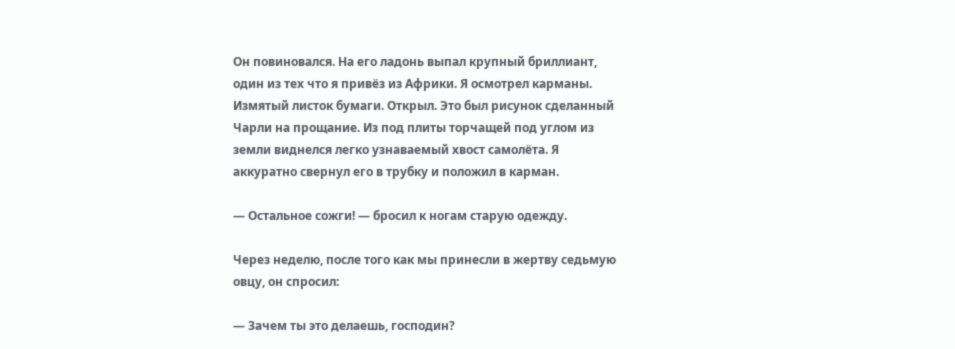Он повиновался. На его ладонь выпал крупный бриллиант, один из тех что я привёз из Африки. Я осмотрел карманы. Измятый листок бумаги. Открыл. Это был рисунок сделанный Чарли на прощание. Из под плиты торчащей под углом из земли виднелся легко узнаваемый хвост самолёта. Я аккуратно свернул его в трубку и положил в карман.

— Остальное сожги! — бросил к ногам старую одежду.

Через неделю, после того как мы принесли в жертву седьмую овцу, он спросил:

— Зачем ты это делаешь, господин?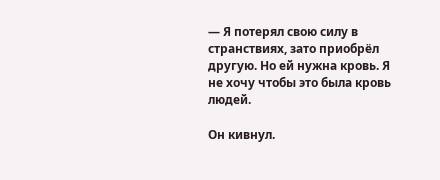— Я потерял свою силу в странствиях, зато приобрёл другую. Но ей нужна кровь. Я не хочу чтобы это была кровь людей.

Он кивнул.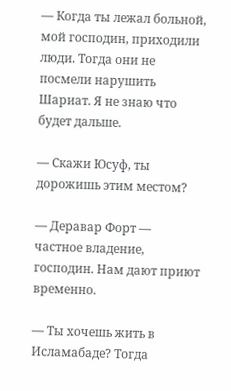— Когда ты лежал больной, мой господин, приходили люди. Тогда они не посмели нарушить Шариат. Я не знаю что будет дальше.

— Скажи Юсуф, ты дорожишь этим местом?

— Деравар Форт — частное владение, господин. Нам дают приют временно.

— Ты хочешь жить в Исламабаде? Тогда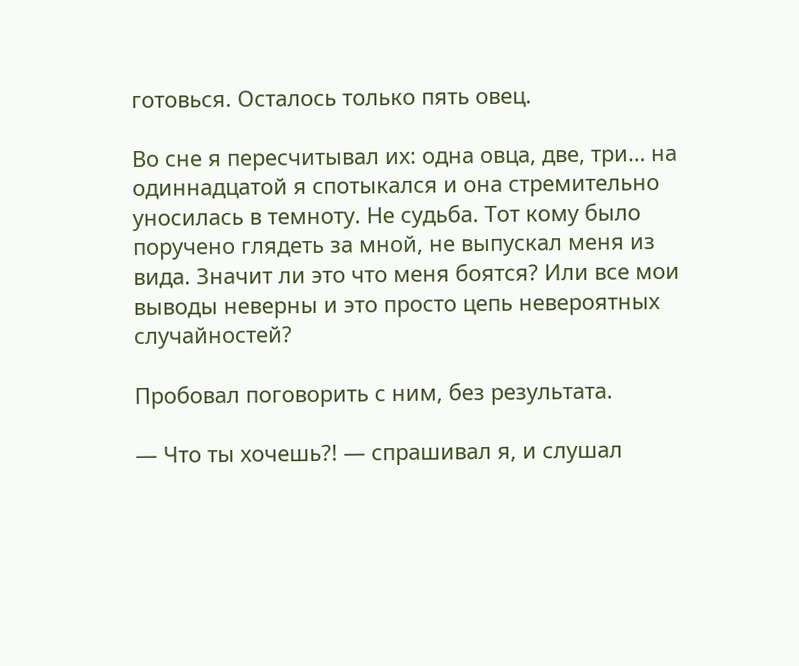готовься. Осталось только пять овец.

Во сне я пересчитывал их: одна овца, две, три… на одиннадцатой я спотыкался и она стремительно уносилась в темноту. Не судьба. Тот кому было поручено глядеть за мной, не выпускал меня из вида. Значит ли это что меня боятся? Или все мои выводы неверны и это просто цепь невероятных случайностей?

Пробовал поговорить с ним, без результата.

— Что ты хочешь?! — спрашивал я, и слушал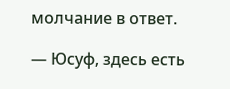молчание в ответ.

— Юсуф, здесь есть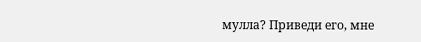мулла? Приведи его, мне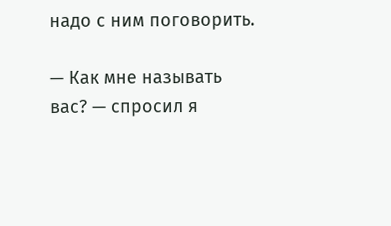надо с ним поговорить.

— Как мне называть вас? — спросил я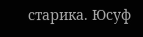старика. Юсуф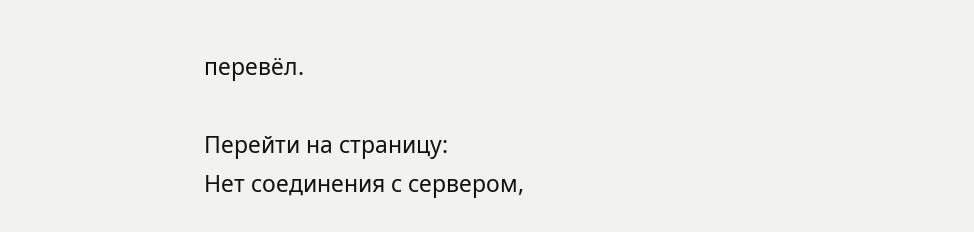перевёл.

Перейти на страницу:
Нет соединения с сервером,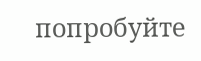попробуйте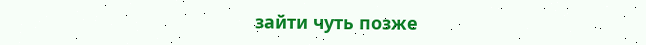зайти чуть позже